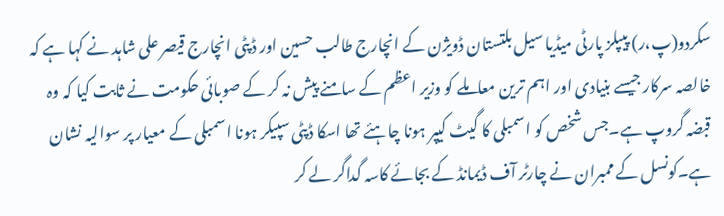سکردو(پ،ر) پیپلز پارٹی میڈیا سیل بلتستان ڈویژن کے انچارج طالب حسین اور ڈپٹی انچارج قیصر علی شاہد نے کہا ہے کہ خالصہ سرکار جیسے بنیادی اور اہم ترین معاملے کو وزیر اعظم کے سامنے پیش نہ کر کے صوبائی حکومت نے ثابت کیا کہ وہ قبضہ گروپ ہے۔جس شخص کو اسمبلی کا گیٹ کیپر ہونا چاہئے تھا اسکا ڈپٹی سپیکر ہونا اسمبلی کے معیار پر سوالیہ نشان ہے۔کونسل کے ممبران نے چارٹر آف ڈیمانڈ کے بجائے کاسہ گداگر لے کر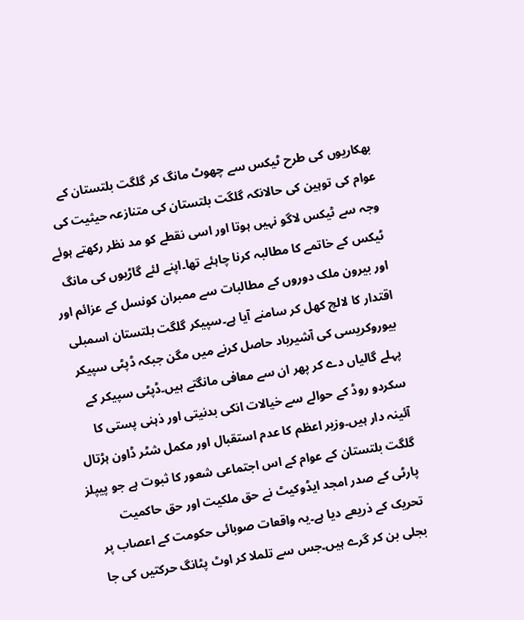بھکاریوں کی طرح ٹیکس سے چھوٹ مانگ کر گلگت بلتستان کے عوام کی توہین کی حالانکہ گلگت بلتستان کی متنازعہ حیثیت کی وجہ سے ٹیکس لاگو نہیں ہوتا اور اسی نقطے کو مد نظر رکھتے ہوئے ٹیکس کے خاتمے کا مطالبہ کرنا چاہئے تھا۔اپنے لئے گاڑیوں کی مانگ اور بیرون ملک دوروں کے مطالبات سے ممبران کونسل کے عزائم اور اقتدار کا لالچ کھل کر سامنے آیا ہے۔سپیکر گلگت بلتستان اسمبلی بیوروکریسی کی آشیرباد حاصل کرنے میں مگن جبکہ ڈپٹی سپیکر پہلے گالیاں دے کر پھر ان سے معافی مانگتے ہیں۔ڈپٹی سپیکر کے سکردو روڈ کے حوالے سے خیالات انکی بدنیتی اور ذہنی پستی کا آئینہ دار ہیں۔وزیر اعظم کا عدم استقبال اور مکمل شٹر ڈاون ہڑتال گلگت بلتستان کے عوام کے اس اجتماعی شعور کا ثبوت ہے جو پیپلز پارٹی کے صدر امجد ایڈوکیٹ نے حق ملکیت اور حق حاکمیت تحریک کے ذریعے دیا ہے۔یہ واقعات صوبائی حکومت کے اعصاب پر بجلی بن کر گرے ہیں۔جس سے تلملا کر اوٹ پٹانگ حرکتیں کی جا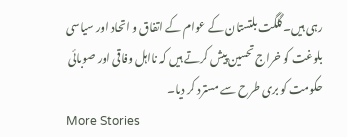رہی ہیں۔گلگت بلتستان کے عوام کے اتفاق و اتحاد اور سیاسی بلوغت کو خراج تحسین پیش کرتے ہیں کہ نااہل وفاقی اور صوبائی حکومت کو بری طرح سے مسترد کر دیا۔
More Stories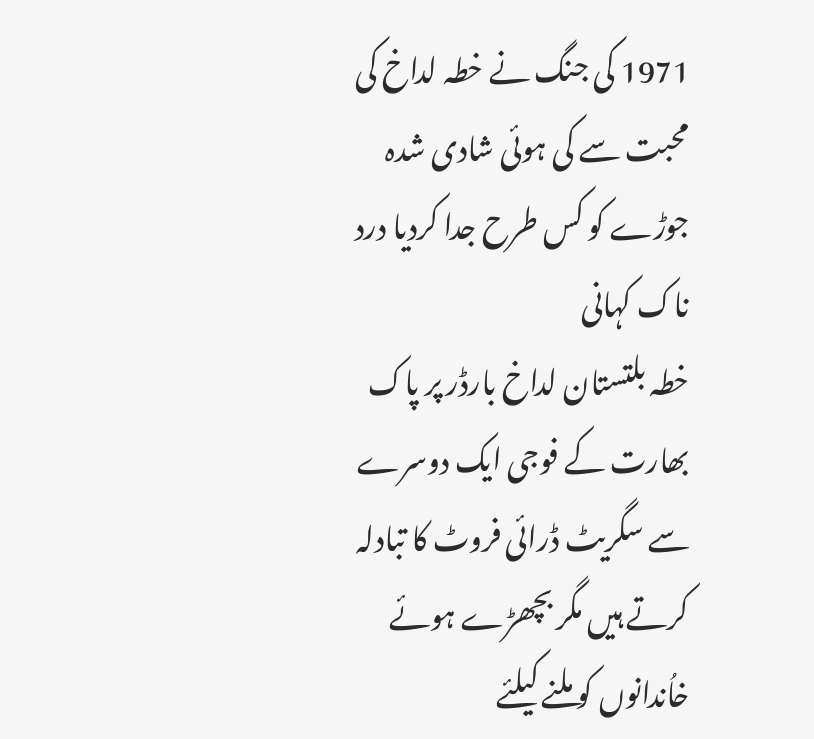1971 کی جنگ نے خطہ لداخ کی محبت سے کی ہوئی شادی شدہ جوڑے کو کس طرح جدا کردیا درد ناک کہانی
خطہ بلتستان لداخ بارڈر پر پاک بھارت کے فوجی ایک دوسرے سے سگریٹ ڈرائی فروٹ کا تبادلہ کرتے ہیں مگر بچھڑے ہوئے خاُندانوں کو ملنے کیلئے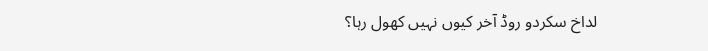لداخ سکردو روڈ آخر کیوں نہیں کھول رہا؟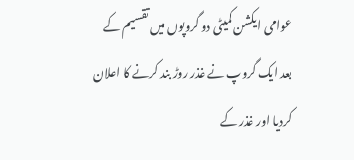عوامی ایکشن کمیٹی دو گروپوں میں تقسیم کے بعد ایک گروپ نے غذر روڑ بند کرنے کا اعلان کردیا اور غذر کے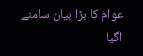عوام کا بڑا بیان سامنے اگیا